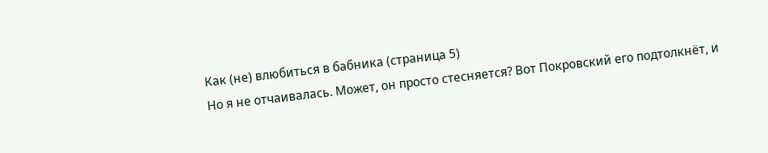Как (не) влюбиться в бабника (страница 5)
Но я не отчаивалась. Может, он просто стесняется? Вот Покровский его подтолкнёт, и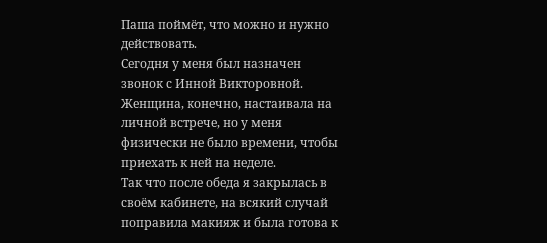Паша поймёт, что можно и нужно действовать.
Сегодня у меня был назначен звонок с Инной Викторовной. Женщина, конечно, настаивала на личной встрече, но у меня физически не было времени, чтобы приехать к ней на неделе.
Так что после обеда я закрылась в своём кабинете, на всякий случай поправила макияж и была готова к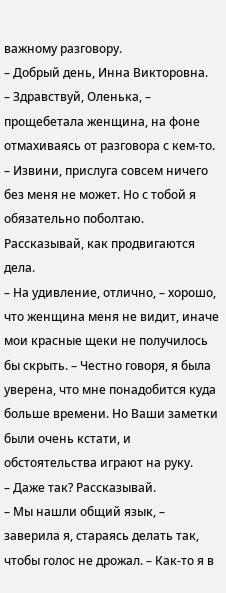важному разговору.
– Добрый день, Инна Викторовна.
– Здравствуй, Оленька, – прощебетала женщина, на фоне отмахиваясь от разговора с кем-то. – Извини, прислуга совсем ничего без меня не может. Но с тобой я обязательно поболтаю. Рассказывай, как продвигаются дела.
– На удивление, отлично, – хорошо, что женщина меня не видит, иначе мои красные щеки не получилось бы скрыть. – Честно говоря, я была уверена, что мне понадобится куда больше времени. Но Ваши заметки были очень кстати, и обстоятельства играют на руку.
– Даже так? Рассказывай.
– Мы нашли общий язык, – заверила я, стараясь делать так, чтобы голос не дрожал. – Как-то я в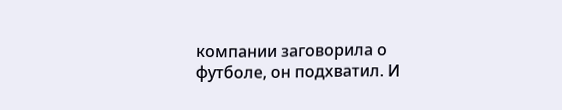компании заговорила о футболе, он подхватил. И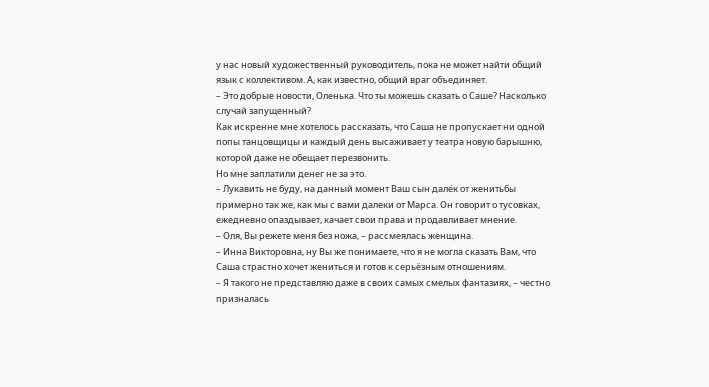у нас новый художественный руководитель, пока не может найти общий язык с коллективом. А, как известно, общий враг объединяет.
– Это добрые новости, Оленька. Что ты можешь сказать о Саше? Насколько случай запущенный?
Как искренне мне хотелось рассказать, что Саша не пропускает ни одной попы танцовщицы и каждый день высаживает у театра новую барышню, которой даже не обещает перезвонить.
Но мне заплатили денег не за это.
– Лукавить не буду, на данный момент Ваш сын далёк от женитьбы примерно так же, как мы с вами далеки от Марса. Он говорит о тусовках, ежедневно опаздывает, качает свои права и продавливает мнение.
– Оля, Вы режете меня без ножа, – рассмеялась женщина.
– Инна Викторовна, ну Вы же понимаете, что я не могла сказать Вам, что Саша страстно хочет жениться и готов к серьёзным отношениям.
– Я такого не представляю даже в своих самых смелых фантазиях, – честно призналась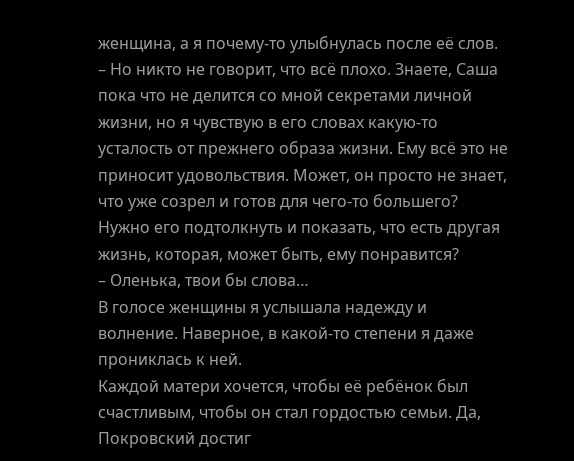женщина, а я почему-то улыбнулась после её слов.
– Но никто не говорит, что всë плохо. Знаете, Саша пока что не делится со мной секретами личной жизни, но я чувствую в его словах какую-то усталость от прежнего образа жизни. Ему всё это не приносит удовольствия. Может, он просто не знает, что уже созрел и готов для чего-то большего? Нужно его подтолкнуть и показать, что есть другая жизнь, которая, может быть, ему понравится?
– Оленька, твои бы слова…
В голосе женщины я услышала надежду и волнение. Наверное, в какой-то степени я даже прониклась к ней.
Каждой матери хочется, чтобы её ребёнок был счастливым, чтобы он стал гордостью семьи. Да, Покровский достиг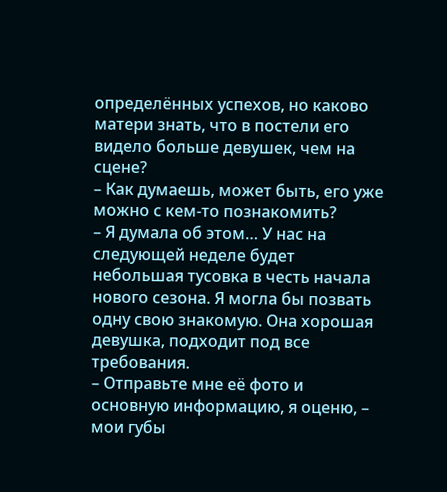определённых успехов, но каково матери знать, что в постели его видело больше девушек, чем на сцене?
– Как думаешь, может быть, его уже можно с кем-то познакомить?
– Я думала об этом… У нас на следующей неделе будет небольшая тусовка в честь начала нового сезона. Я могла бы позвать одну свою знакомую. Она хорошая девушка, подходит под все требования.
– Отправьте мне её фото и основную информацию, я оценю, – мои губы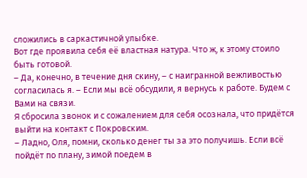сложились в саркастичной улыбке.
Вот где проявила себя её властная натура. Что ж, к этому стоило быть готовой.
– Да, конечно, в течение дня скину, – с наигранной вежливостью согласилась я. – Если мы всё обсудили, я вернусь к работе. Будем с Вами на связи.
Я сбросила звонок и с сожалением для себя осознала, что придётся выйти на контакт с Покровским.
– Ладно, Оля, помни, сколько денег ты за это получишь. Если всё пойдёт по плану, зимой поедем в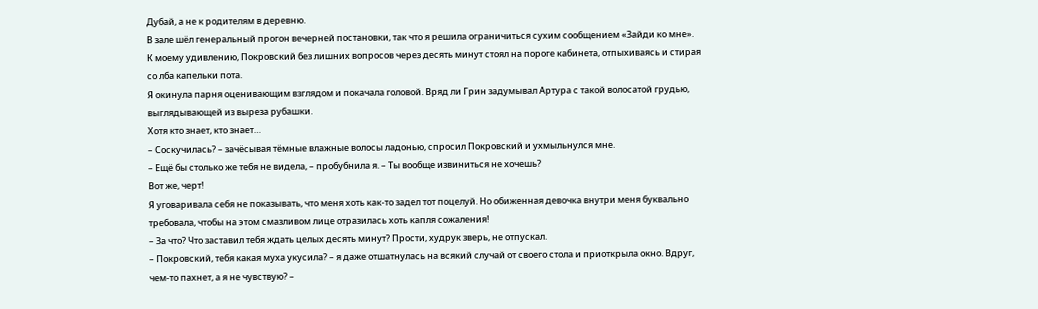Дубай, а не к родителям в деревню.
В зале шёл генеральный прогон вечерней постановки, так что я решила ограничиться сухим сообщением «Зайди ко мне».
К моему удивлению, Покровский без лишних вопросов через десять минут стоял на пороге кабинета, отпыхиваясь и стирая со лба капельки пота.
Я окинула парня оценивающим взглядом и покачала головой. Вряд ли Грин задумывал Артура с такой волосатой грудью, выглядывающей из выреза рубашки.
Хотя кто знает, кто знает…
– Соскучилась? – зачëсывая тёмные влажные волосы ладонью, спросил Покровский и ухмыльнулся мне.
– Ещё бы столько же тебя не видела, – пробубнила я. – Ты вообще извиниться не хочешь?
Вот же, черт!
Я уговаривала себя не показывать, что меня хоть как-то задел тот поцелуй. Но обиженная девочка внутри меня буквально требовала, чтобы на этом смазливом лице отразилась хоть капля сожаления!
– За что? Что заставил тебя ждать целых десять минут? Прости, худрук зверь, не отпускал.
– Покровский, тебя какая муха укусила? – я даже отшатнулась на всякий случай от своего стола и приоткрыла окно. Вдруг, чем-то пахнет, а я не чувствую? –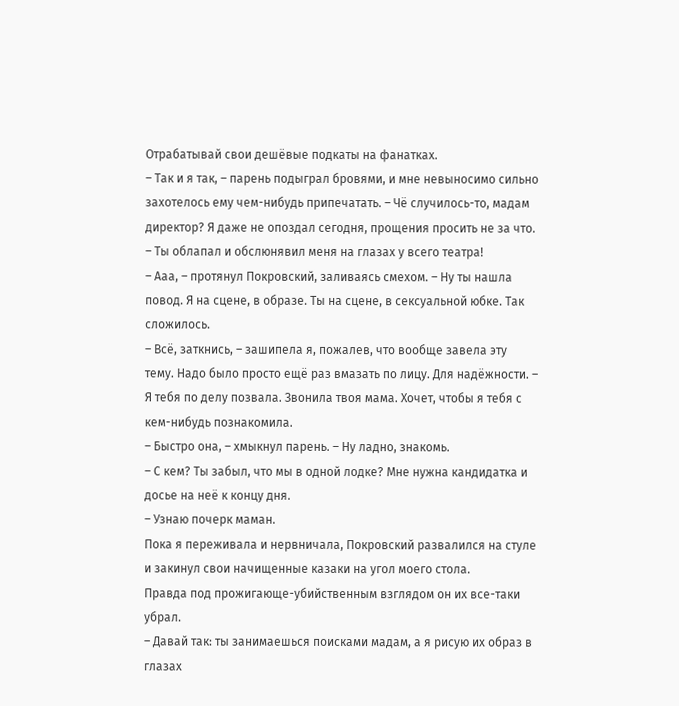Отрабатывай свои дешёвые подкаты на фанатках.
– Так и я так, – парень подыграл бровями, и мне невыносимо сильно захотелось ему чем-нибудь припечатать. – Чë случилось-то, мадам директор? Я даже не опоздал сегодня, прощения просить не за что.
– Ты облапал и обслюнявил меня на глазах у всего театра!
– Ааа, – протянул Покровский, заливаясь смехом. – Ну ты нашла повод. Я на сцене, в образе. Ты на сцене, в сексуальной юбке. Так сложилось.
– Всё, заткнись, – зашипела я, пожалев, что вообще завела эту тему. Надо было просто ещё раз вмазать по лицу. Для надёжности. – Я тебя по делу позвала. Звонила твоя мама. Хочет, чтобы я тебя с кем-нибудь познакомила.
– Быстро она, – хмыкнул парень. – Ну ладно, знакомь.
– С кем? Ты забыл, что мы в одной лодке? Мне нужна кандидатка и досье на неё к концу дня.
– Узнаю почерк маман.
Пока я переживала и нервничала, Покровский развалился на стуле и закинул свои начищенные казаки на угол моего стола.
Правда под прожигающе-убийственным взглядом он их все-таки убрал.
– Давай так: ты занимаешься поисками мадам, а я рисую их образ в глазах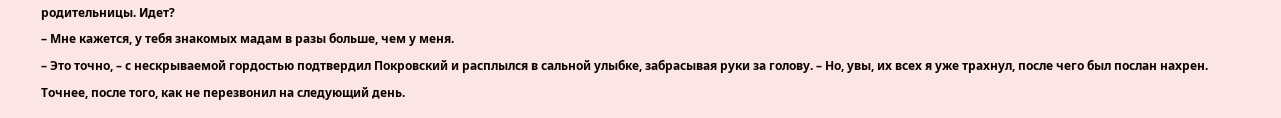родительницы. Идет?
– Мне кажется, у тебя знакомых мадам в разы больше, чем у меня.
– Это точно, – с нескрываемой гордостью подтвердил Покровский и расплылся в сальной улыбке, забрасывая руки за голову. – Но, увы, их всех я уже трахнул, после чего был послан нахрен. Точнее, после того, как не перезвонил на следующий день.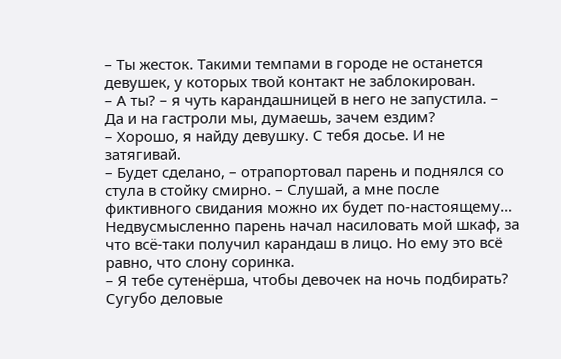– Ты жесток. Такими темпами в городе не останется девушек, у которых твой контакт не заблокирован.
– А ты? – я чуть карандашницей в него не запустила. – Да и на гастроли мы, думаешь, зачем ездим?
– Хорошо, я найду девушку. С тебя досье. И не затягивай.
– Будет сделано, – отрапортовал парень и поднялся со стула в стойку смирно. – Слушай, а мне после фиктивного свидания можно их будет по-настоящему…
Недвусмысленно парень начал насиловать мой шкаф, за что всë-таки получил карандаш в лицо. Но ему это всё равно, что слону соринка.
– Я тебе сутенëрша, чтобы девочек на ночь подбирать? Сугубо деловые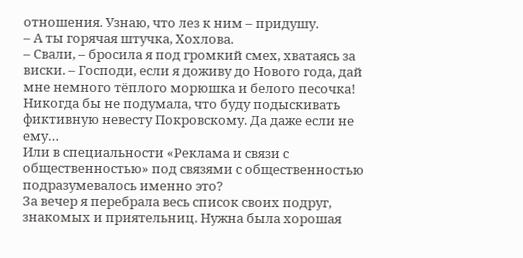отношения. Узнаю, что лез к ним – придушу.
– А ты горячая штучка, Хохлова.
– Свали, – бросила я под громкий смех, хватаясь за виски. – Господи, если я доживу до Нового года, дай мне немного тёплого морюшка и белого песочка!
Никогда бы не подумала, что буду подыскивать фиктивную невесту Покровскому. Да даже если не ему…
Или в специальности «Реклама и связи с общественностью» под связями с общественностью подразумевалось именно это?
За вечер я перебрала весь список своих подруг, знакомых и приятельниц. Нужна была хорошая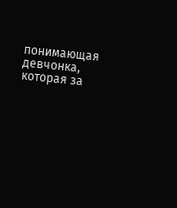понимающая девчонка, которая за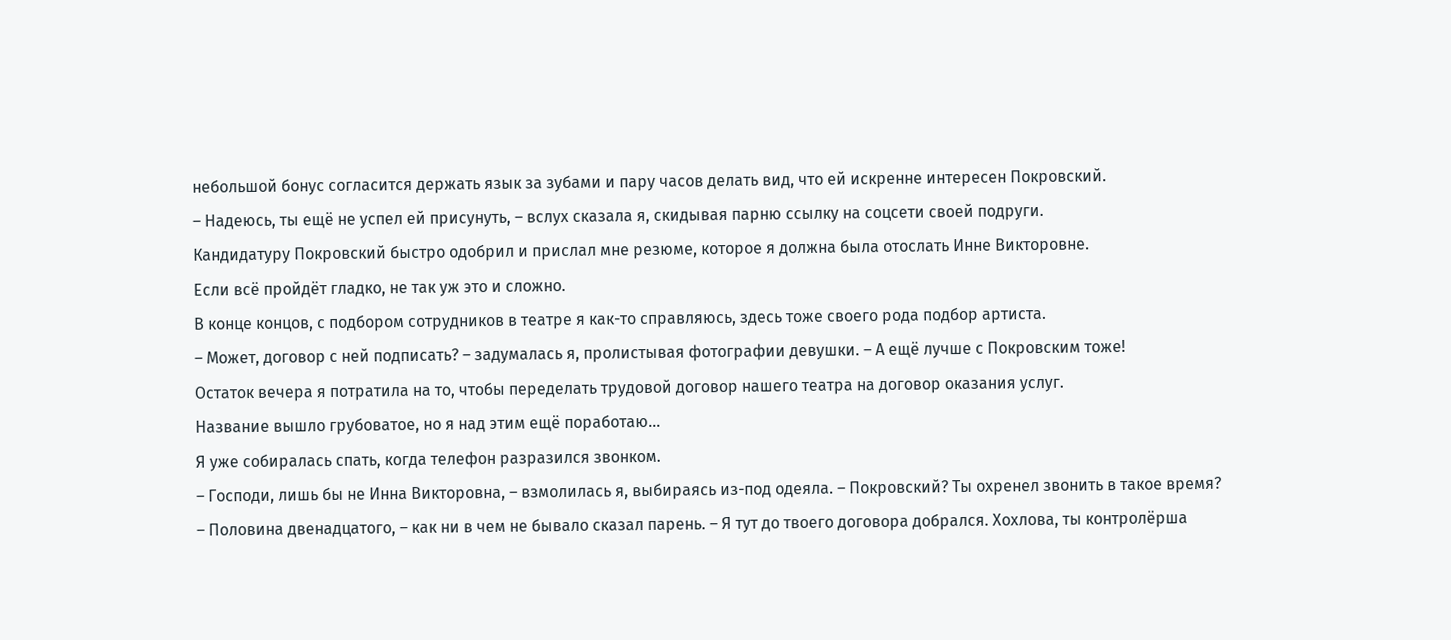небольшой бонус согласится держать язык за зубами и пару часов делать вид, что ей искренне интересен Покровский.
– Надеюсь, ты ещё не успел ей присунуть, – вслух сказала я, скидывая парню ссылку на соцсети своей подруги.
Кандидатуру Покровский быстро одобрил и прислал мне резюме, которое я должна была отослать Инне Викторовне.
Если всё пройдёт гладко, не так уж это и сложно.
В конце концов, с подбором сотрудников в театре я как-то справляюсь, здесь тоже своего рода подбор артиста.
– Может, договор с ней подписать? – задумалась я, пролистывая фотографии девушки. – А ещё лучше с Покровским тоже!
Остаток вечера я потратила на то, чтобы переделать трудовой договор нашего театра на договор оказания услуг.
Название вышло грубоватое, но я над этим ещё поработаю…
Я уже собиралась спать, когда телефон разразился звонком.
– Господи, лишь бы не Инна Викторовна, – взмолилась я, выбираясь из-под одеяла. – Покровский? Ты охренел звонить в такое время?
– Половина двенадцатого, – как ни в чем не бывало сказал парень. – Я тут до твоего договора добрался. Хохлова, ты контролëрша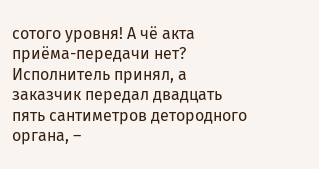сотого уровня! А чë акта приёма-передачи нет? Исполнитель принял, а заказчик передал двадцать пять сантиметров детородного органа, –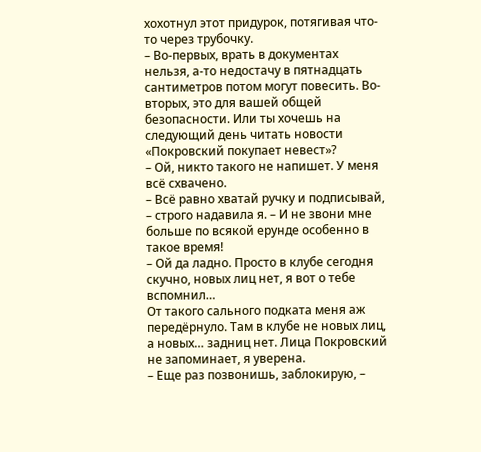хохотнул этот придурок, потягивая что-то через трубочку.
– Во-первых, врать в документах нельзя, а-то недостачу в пятнадцать сантиметров потом могут повесить. Во-вторых, это для вашей общей безопасности. Или ты хочешь на следующий день читать новости «Покровский покупает невест»?
– Ой, никто такого не напишет. У меня всë схвачено.
– Всë равно хватай ручку и подписывай, – строго надавила я. – И не звони мне больше по всякой ерунде особенно в такое время!
– Ой да ладно. Просто в клубе сегодня скучно, новых лиц нет, я вот о тебе вспомнил…
От такого сального подката меня аж передёрнуло. Там в клубе не новых лиц, а новых… задниц нет. Лица Покровский не запоминает, я уверена.
– Еще раз позвонишь, заблокирую, –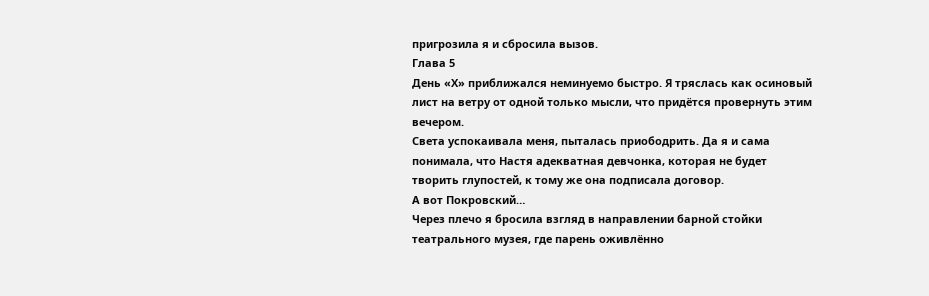пригрозила я и сбросила вызов.
Глава 5
День «Х» приближался неминуемо быстро. Я тряслась как осиновый лист на ветру от одной только мысли, что придётся провернуть этим вечером.
Света успокаивала меня, пыталась приободрить. Да я и сама понимала, что Настя адекватная девчонка, которая не будет творить глупостей, к тому же она подписала договор.
А вот Покровский…
Через плечо я бросила взгляд в направлении барной стойки театрального музея, где парень оживлённо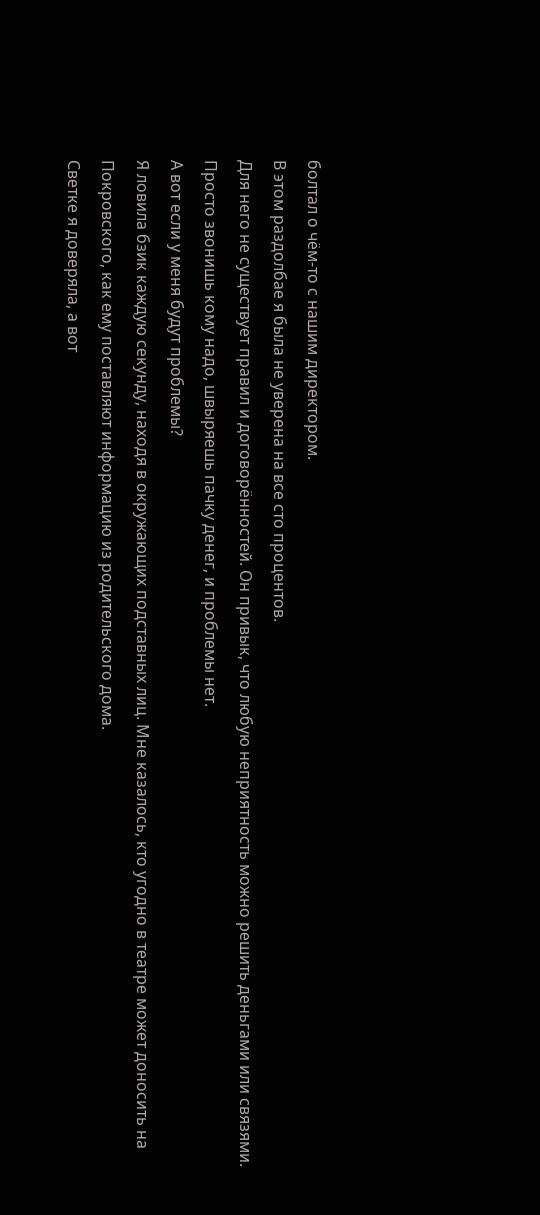болтал о чём-то с нашим директором.
В этом раздолбае я была не уверена на все сто процентов.
Для него не существует правил и договорённостей. Он привык, что любую неприятность можно решить деньгами или связями. Просто звонишь кому надо, швыряешь пачку денег, и проблемы нет.
А вот если у меня будут проблемы?
Я ловила бзик каждую секунду, находя в окружающих подставных лиц. Мне казалось, кто угодно в театре может доносить на Покровского, как ему поставляют информацию из родительского дома.
Светке я доверяла, а вот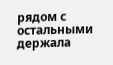рядом с остальными держала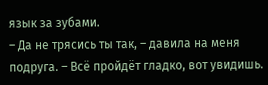язык за зубами.
– Да не трясись ты так, – давила на меня подруга. – Всë пройдёт гладко, вот увидишь.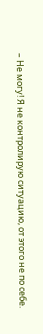– Не могу! Я не контролирую ситуацию, от этого не по себе.